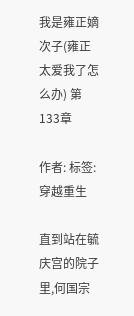我是雍正嫡次子(雍正太爱我了怎么办) 第133章

作者: 标签: 穿越重生

直到站在毓庆宫的院子里,何国宗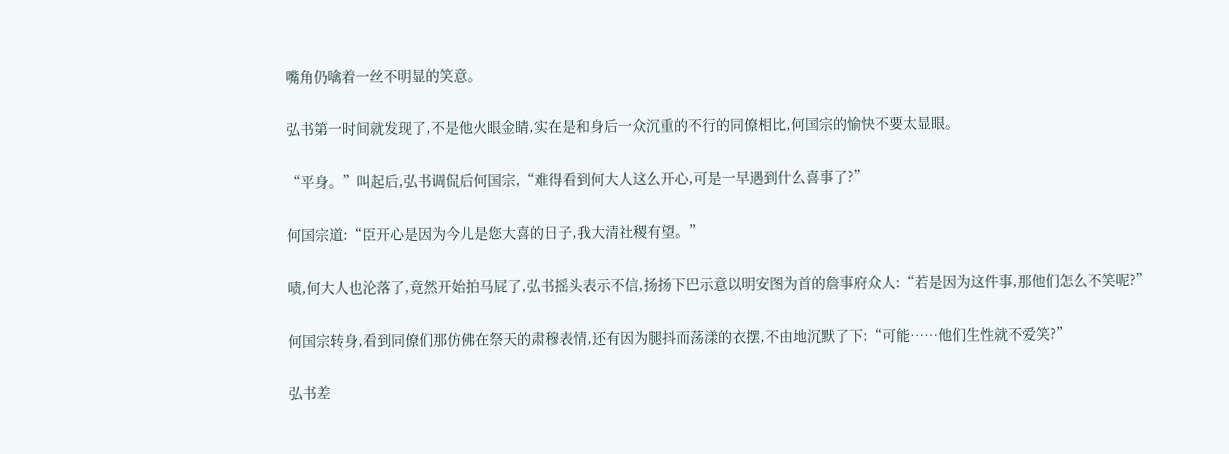嘴角仍噙着一丝不明显的笑意。

弘书第一时间就发现了,不是他火眼金睛,实在是和身后一众沉重的不行的同僚相比,何国宗的愉快不要太显眼。

“平身。”叫起后,弘书调侃后何国宗,“难得看到何大人这么开心,可是一早遇到什么喜事了?”

何国宗道:“臣开心是因为今儿是您大喜的日子,我大清社稷有望。”

啧,何大人也沦落了,竟然开始拍马屁了,弘书摇头表示不信,扬扬下巴示意以明安图为首的詹事府众人:“若是因为这件事,那他们怎么不笑呢?”

何国宗转身,看到同僚们那仿佛在祭天的肃穆表情,还有因为腿抖而荡漾的衣摆,不由地沉默了下:“可能……他们生性就不爱笑?”

弘书差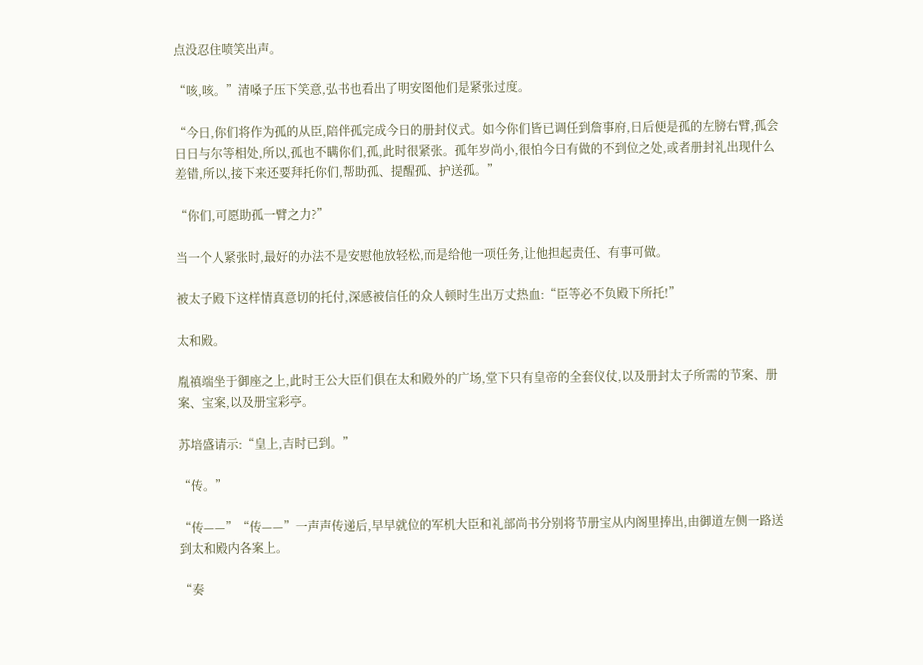点没忍住喷笑出声。

“咳,咳。”清嗓子压下笑意,弘书也看出了明安图他们是紧张过度。

“今日,你们将作为孤的从臣,陪伴孤完成今日的册封仪式。如今你们皆已调任到詹事府,日后便是孤的左膀右臂,孤会日日与尔等相处,所以,孤也不瞒你们,孤,此时很紧张。孤年岁尚小,很怕今日有做的不到位之处,或者册封礼出现什么差错,所以,接下来还要拜托你们,帮助孤、提醒孤、护送孤。”

“你们,可愿助孤一臂之力?”

当一个人紧张时,最好的办法不是安慰他放轻松,而是给他一项任务,让他担起责任、有事可做。

被太子殿下这样情真意切的托付,深感被信任的众人顿时生出万丈热血:“臣等必不负殿下所托!”

太和殿。

胤禛端坐于御座之上,此时王公大臣们俱在太和殿外的广场,堂下只有皇帝的全套仪仗,以及册封太子所需的节案、册案、宝案,以及册宝彩亭。

苏培盛请示:“皇上,吉时已到。”

“传。”

“传——”“传——”一声声传递后,早早就位的军机大臣和礼部尚书分别将节册宝从内阁里捧出,由御道左侧一路送到太和殿内各案上。

“奏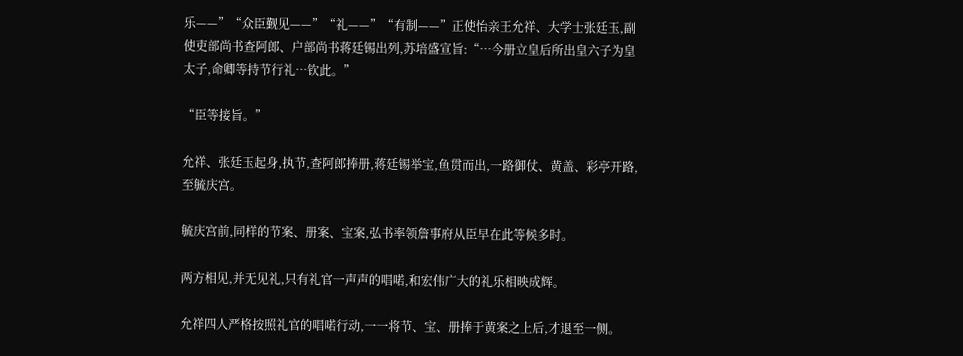乐——”“众臣觐见——”“礼——”“有制——”正使怡亲王允祥、大学士张廷玉,副使吏部尚书查阿郎、户部尚书蒋廷锡出列,苏培盛宣旨:“…今册立皇后所出皇六子为皇太子,命卿等持节行礼…钦此。”

“臣等接旨。”

允祥、张廷玉起身,执节,查阿郎捧册,蒋廷锡举宝,鱼贯而出,一路御仗、黄盖、彩亭开路,至毓庆宫。

毓庆宫前,同样的节案、册案、宝案,弘书率领詹事府从臣早在此等候多时。

两方相见,并无见礼,只有礼官一声声的唱喏,和宏伟广大的礼乐相映成辉。

允祥四人严格按照礼官的唱喏行动,一一将节、宝、册捧于黄案之上后,才退至一侧。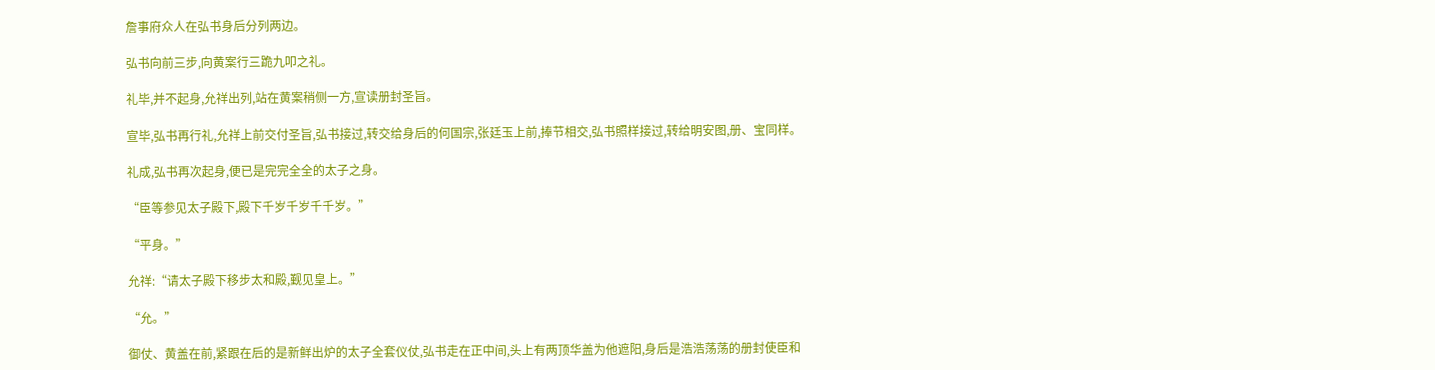詹事府众人在弘书身后分列两边。

弘书向前三步,向黄案行三跪九叩之礼。

礼毕,并不起身,允祥出列,站在黄案稍侧一方,宣读册封圣旨。

宣毕,弘书再行礼,允祥上前交付圣旨,弘书接过,转交给身后的何国宗,张廷玉上前,捧节相交,弘书照样接过,转给明安图,册、宝同样。

礼成,弘书再次起身,便已是完完全全的太子之身。

“臣等参见太子殿下,殿下千岁千岁千千岁。”

“平身。”

允祥:“请太子殿下移步太和殿,觐见皇上。”

“允。”

御仗、黄盖在前,紧跟在后的是新鲜出炉的太子全套仪仗,弘书走在正中间,头上有两顶华盖为他遮阳,身后是浩浩荡荡的册封使臣和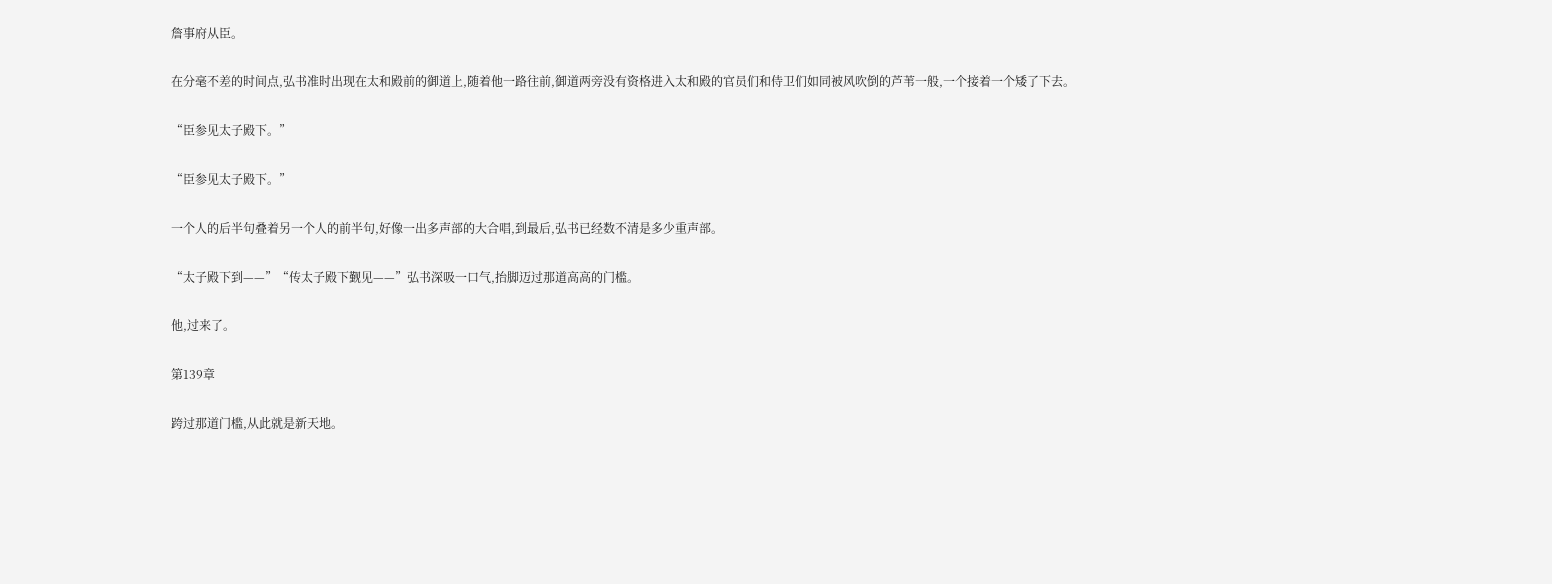詹事府从臣。

在分毫不差的时间点,弘书准时出现在太和殿前的御道上,随着他一路往前,御道两旁没有资格进入太和殿的官员们和侍卫们如同被风吹倒的芦苇一般,一个接着一个矮了下去。

“臣参见太子殿下。”

“臣参见太子殿下。”

一个人的后半句叠着另一个人的前半句,好像一出多声部的大合唱,到最后,弘书已经数不清是多少重声部。

“太子殿下到——”“传太子殿下觐见——”弘书深吸一口气,抬脚迈过那道高高的门槛。

他,过来了。

第139章

跨过那道门槛,从此就是新天地。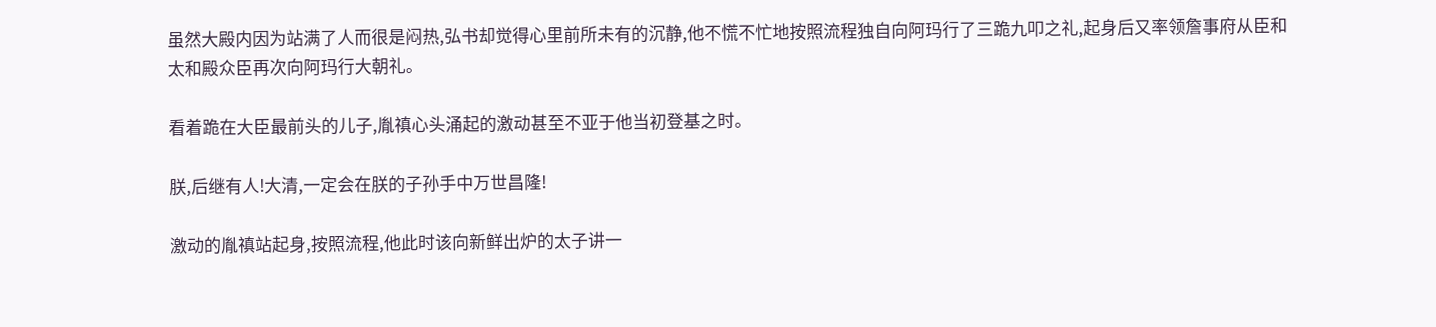虽然大殿内因为站满了人而很是闷热,弘书却觉得心里前所未有的沉静,他不慌不忙地按照流程独自向阿玛行了三跪九叩之礼,起身后又率领詹事府从臣和太和殿众臣再次向阿玛行大朝礼。

看着跪在大臣最前头的儿子,胤禛心头涌起的激动甚至不亚于他当初登基之时。

朕,后继有人!大清,一定会在朕的子孙手中万世昌隆!

激动的胤禛站起身,按照流程,他此时该向新鲜出炉的太子讲一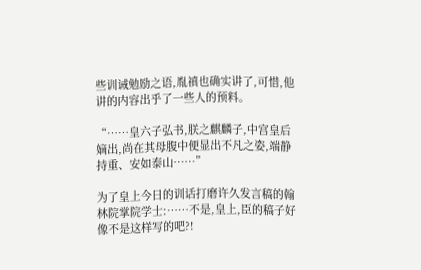些训诫勉励之语,胤禛也确实讲了,可惜,他讲的内容出乎了一些人的预料。

“……皇六子弘书,朕之麒麟子,中宫皇后嫡出,尚在其母腹中便显出不凡之姿,端静持重、安如泰山……”

为了皇上今日的训话打磨许久发言稿的翰林院掌院学士:……不是,皇上,臣的稿子好像不是这样写的吧?!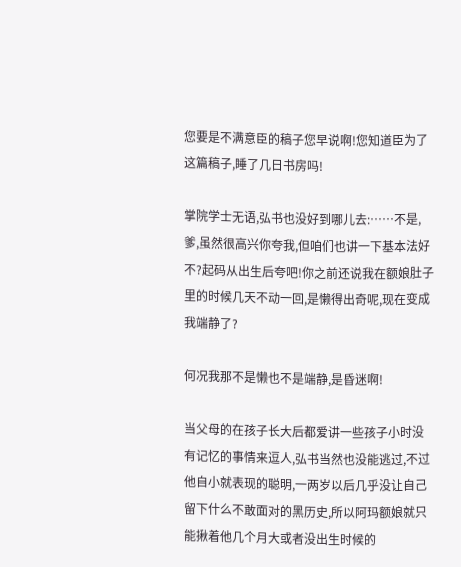您要是不满意臣的稿子您早说啊!您知道臣为了这篇稿子,睡了几日书房吗!

掌院学士无语,弘书也没好到哪儿去:……不是,爹,虽然很高兴你夸我,但咱们也讲一下基本法好不?起码从出生后夸吧!你之前还说我在额娘肚子里的时候几天不动一回,是懒得出奇呢,现在变成我端静了?

何况我那不是懒也不是端静,是昏迷啊!

当父母的在孩子长大后都爱讲一些孩子小时没有记忆的事情来逗人,弘书当然也没能逃过,不过他自小就表现的聪明,一两岁以后几乎没让自己留下什么不敢面对的黑历史,所以阿玛额娘就只能揪着他几个月大或者没出生时候的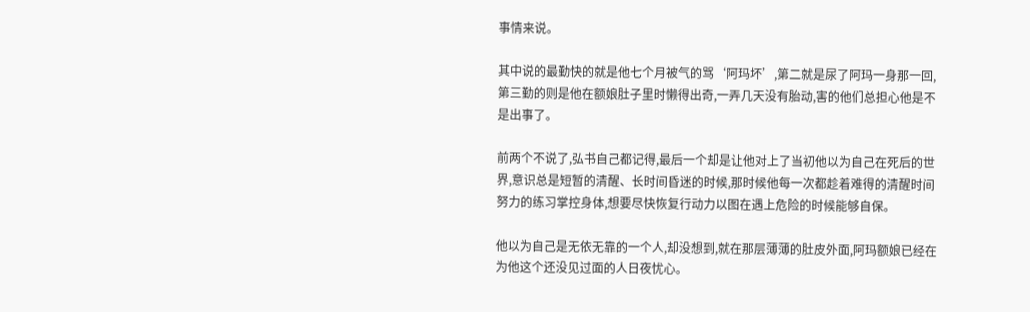事情来说。

其中说的最勤快的就是他七个月被气的骂‘阿玛坏’,第二就是尿了阿玛一身那一回,第三勤的则是他在额娘肚子里时懒得出奇,一弄几天没有胎动,害的他们总担心他是不是出事了。

前两个不说了,弘书自己都记得,最后一个却是让他对上了当初他以为自己在死后的世界,意识总是短暂的清醒、长时间昏迷的时候,那时候他每一次都趁着难得的清醒时间努力的练习掌控身体,想要尽快恢复行动力以图在遇上危险的时候能够自保。

他以为自己是无依无靠的一个人,却没想到,就在那层薄薄的肚皮外面,阿玛额娘已经在为他这个还没见过面的人日夜忧心。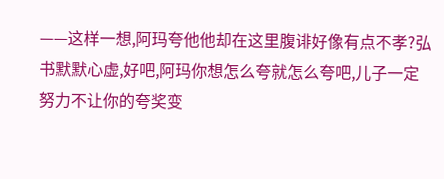——这样一想,阿玛夸他他却在这里腹诽好像有点不孝?弘书默默心虚,好吧,阿玛你想怎么夸就怎么夸吧,儿子一定努力不让你的夸奖变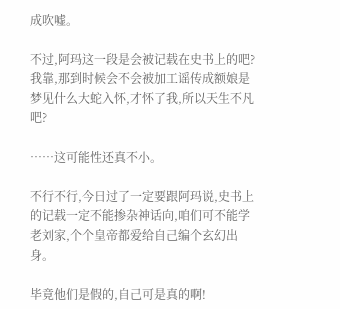成吹嘘。

不过,阿玛这一段是会被记载在史书上的吧?我靠,那到时候会不会被加工谣传成额娘是梦见什么大蛇入怀,才怀了我,所以天生不凡吧?

……这可能性还真不小。

不行不行,今日过了一定要跟阿玛说,史书上的记载一定不能掺杂神话向,咱们可不能学老刘家,个个皇帝都爱给自己编个玄幻出身。

毕竟他们是假的,自己可是真的啊!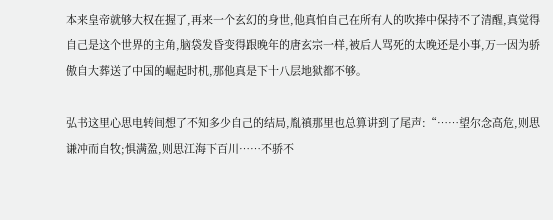本来皇帝就够大权在握了,再来一个玄幻的身世,他真怕自己在所有人的吹捧中保持不了清醒,真觉得自己是这个世界的主角,脑袋发昏变得跟晚年的唐玄宗一样,被后人骂死的太晚还是小事,万一因为骄傲自大葬送了中国的崛起时机,那他真是下十八层地狱都不够。

弘书这里心思电转间想了不知多少自己的结局,胤禛那里也总算讲到了尾声:“……望尔念高危,则思谦冲而自牧;惧满盈,则思江海下百川……不骄不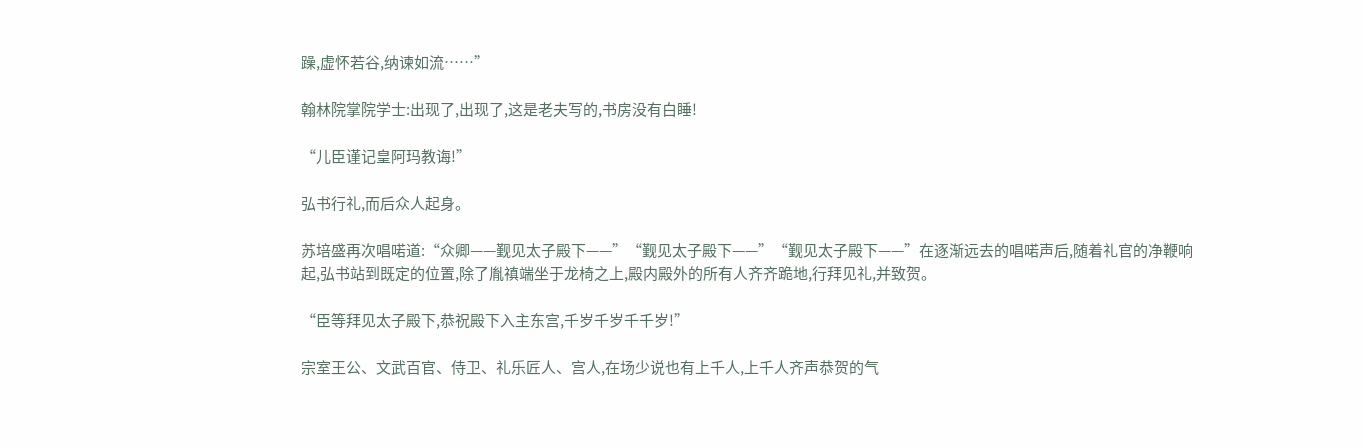躁,虚怀若谷,纳谏如流……”

翰林院掌院学士:出现了,出现了,这是老夫写的,书房没有白睡!

“儿臣谨记皇阿玛教诲!”

弘书行礼,而后众人起身。

苏培盛再次唱喏道:“众卿——觐见太子殿下——”“觐见太子殿下——”“觐见太子殿下——”在逐渐远去的唱喏声后,随着礼官的净鞭响起,弘书站到既定的位置,除了胤禛端坐于龙椅之上,殿内殿外的所有人齐齐跪地,行拜见礼,并致贺。

“臣等拜见太子殿下,恭祝殿下入主东宫,千岁千岁千千岁!”

宗室王公、文武百官、侍卫、礼乐匠人、宫人,在场少说也有上千人,上千人齐声恭贺的气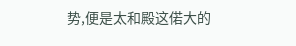势,便是太和殿这偌大的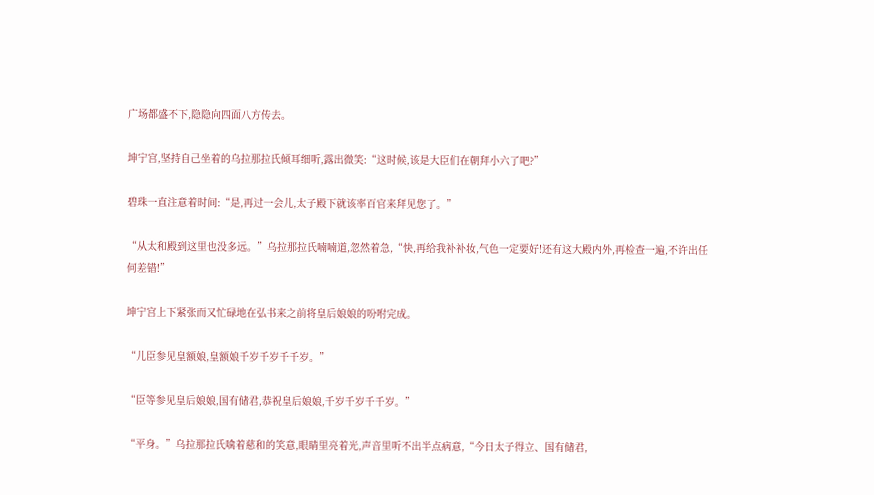广场都盛不下,隐隐向四面八方传去。

坤宁宫,坚持自己坐着的乌拉那拉氏倾耳细听,露出微笑:“这时候,该是大臣们在朝拜小六了吧?”

碧珠一直注意着时间:“是,再过一会儿,太子殿下就该率百官来拜见您了。”

“从太和殿到这里也没多远。”乌拉那拉氏喃喃道,忽然着急,“快,再给我补补妆,气色一定要好!还有这大殿内外,再检查一遍,不许出任何差错!”

坤宁宫上下紧张而又忙碌地在弘书来之前将皇后娘娘的吩咐完成。

“儿臣参见皇额娘,皇额娘千岁千岁千千岁。”

“臣等参见皇后娘娘,国有储君,恭祝皇后娘娘,千岁千岁千千岁。”

“平身。”乌拉那拉氏噙着慈和的笑意,眼睛里亮着光,声音里听不出半点病意,“今日太子得立、国有储君,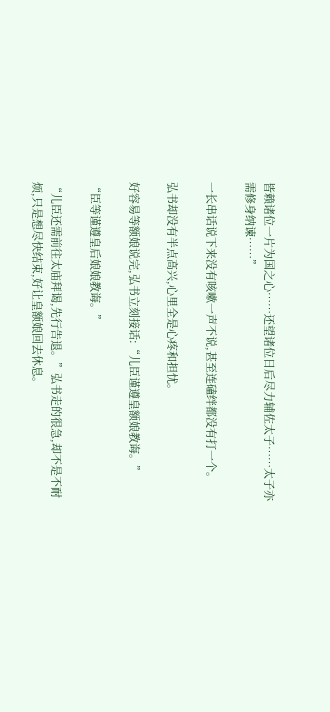皆赖诸位一片为国之心……还望诸位日后尽力辅佐太子……太子亦需修身纳谏……”

一长串话说下来没有咳嗽一声不说,甚至连磕绊都没有打一个。

弘书却没有半点高兴,心里全是心疼和担忧。

好容易等额娘说完,弘书立刻接话:“儿臣谨遵皇额娘教诲。”

“臣等谨遵皇后娘娘教诲。”

“儿臣还需前往太庙拜谒,先行告退。”弘书走的很急,却不是不耐烦,只是想尽快结束,好让皇额娘回去休息。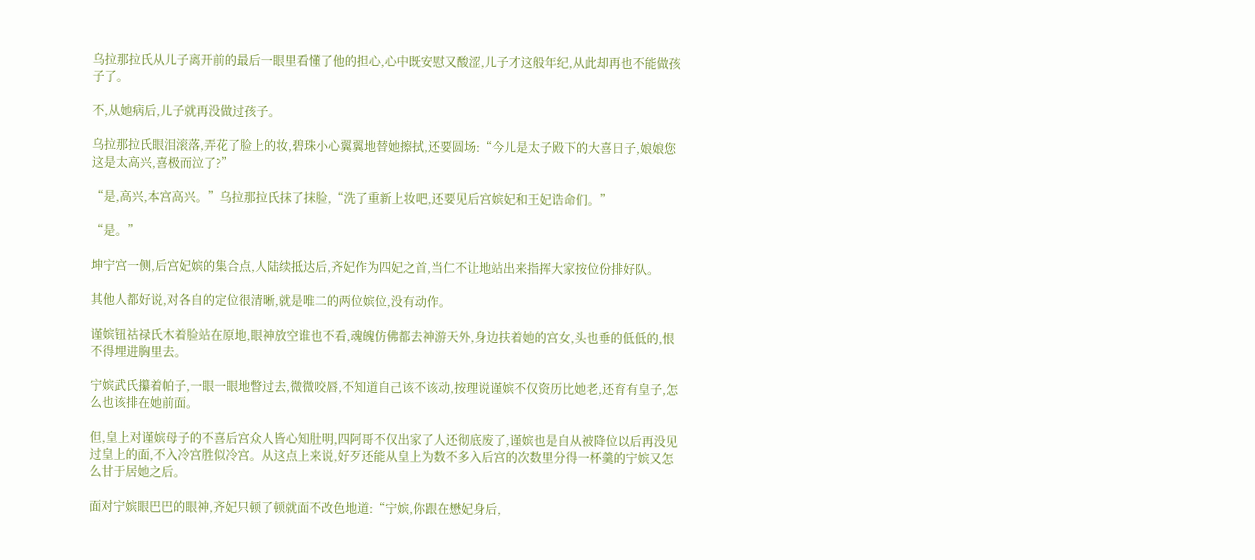乌拉那拉氏从儿子离开前的最后一眼里看懂了他的担心,心中既安慰又酸涩,儿子才这般年纪,从此却再也不能做孩子了。

不,从她病后,儿子就再没做过孩子。

乌拉那拉氏眼泪滚落,弄花了脸上的妆,碧珠小心翼翼地替她擦拭,还要圆场:“今儿是太子殿下的大喜日子,娘娘您这是太高兴,喜极而泣了?”

“是,高兴,本宫高兴。”乌拉那拉氏抹了抹脸,“洗了重新上妆吧,还要见后宫嫔妃和王妃诰命们。”

“是。”

坤宁宫一侧,后宫妃嫔的集合点,人陆续抵达后,齐妃作为四妃之首,当仁不让地站出来指挥大家按位份排好队。

其他人都好说,对各自的定位很清晰,就是唯二的两位嫔位,没有动作。

谨嫔钮祜禄氏木着脸站在原地,眼神放空谁也不看,魂魄仿佛都去神游天外,身边扶着她的宫女,头也垂的低低的,恨不得埋进胸里去。

宁嫔武氏攥着帕子,一眼一眼地瞥过去,微微咬唇,不知道自己该不该动,按理说谨嫔不仅资历比她老,还育有皇子,怎么也该排在她前面。

但,皇上对谨嫔母子的不喜后宫众人皆心知肚明,四阿哥不仅出家了人还彻底废了,谨嫔也是自从被降位以后再没见过皇上的面,不入冷宫胜似冷宫。从这点上来说,好歹还能从皇上为数不多入后宫的次数里分得一杯羹的宁嫔又怎么甘于居她之后。

面对宁嫔眼巴巴的眼神,齐妃只顿了顿就面不改色地道:“宁嫔,你跟在懋妃身后,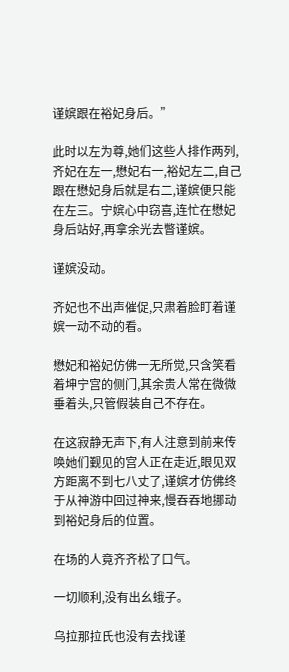谨嫔跟在裕妃身后。”

此时以左为尊,她们这些人排作两列,齐妃在左一,懋妃右一,裕妃左二,自己跟在懋妃身后就是右二,谨嫔便只能在左三。宁嫔心中窃喜,连忙在懋妃身后站好,再拿余光去瞥谨嫔。

谨嫔没动。

齐妃也不出声催促,只肃着脸盯着谨嫔一动不动的看。

懋妃和裕妃仿佛一无所觉,只含笑看着坤宁宫的侧门,其余贵人常在微微垂着头,只管假装自己不存在。

在这寂静无声下,有人注意到前来传唤她们觐见的宫人正在走近,眼见双方距离不到七八丈了,谨嫔才仿佛终于从神游中回过神来,慢吞吞地挪动到裕妃身后的位置。

在场的人竟齐齐松了口气。

一切顺利,没有出幺蛾子。

乌拉那拉氏也没有去找谨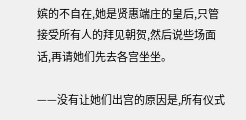嫔的不自在,她是贤惠端庄的皇后,只管接受所有人的拜见朝贺,然后说些场面话,再请她们先去各宫坐坐。

——没有让她们出宫的原因是,所有仪式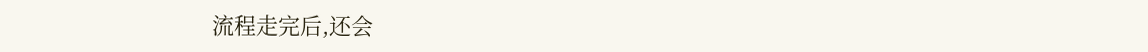流程走完后,还会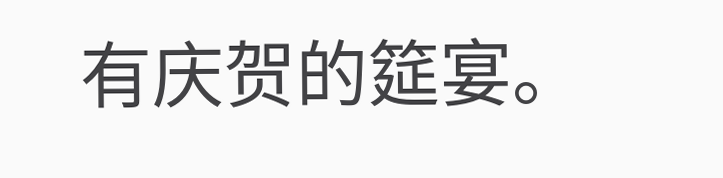有庆贺的筵宴。